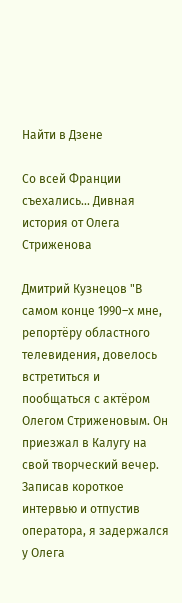Найти в Дзене

Со всей Франции съехались... Дивная история от Олега Стриженова

Дмитрий Кузнецов "В самом конце 1990–х мне, репортёру областного телевидения, довелось встретиться и пообщаться с актёром Олегом Стриженовым. Он приезжал в Калугу на свой творческий вечер. Записав короткое интервью и отпустив оператора, я задержался у Олега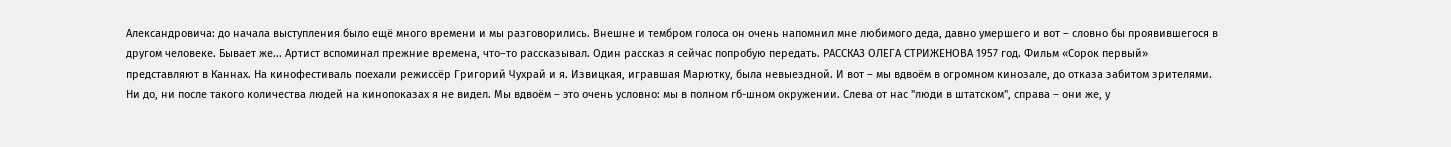Александровича: до начала выступления было ещё много времени и мы разговорились. Внешне и тембром голоса он очень напомнил мне любимого деда, давно умершего и вот – словно бы проявившегося в другом человеке. Бывает же... Артист вспоминал прежние времена, что–то рассказывал. Один рассказ я сейчас попробую передать. РАССКАЗ ОЛЕГА СТРИЖЕНОВА 1957 год. Фильм «Сорок первый» представляют в Каннах. На кинофестиваль поехали режиссёр Григорий Чухрай и я. Извицкая, игравшая Марютку, была невыездной. И вот – мы вдвоём в огромном кинозале, до отказа забитом зрителями. Ни до, ни после такого количества людей на кинопоказах я не видел. Мы вдвоём – это очень условно: мы в полном гб-шном окружении. Слева от нас "люди в штатском", справа – они же, у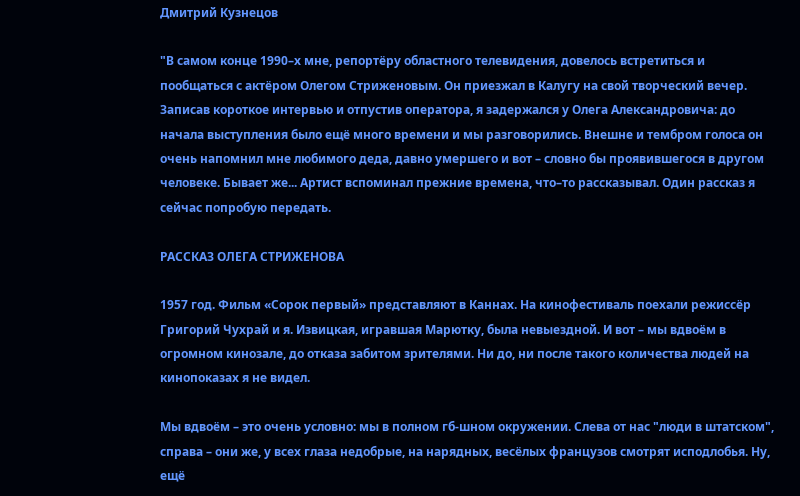Дмитрий Кузнецов

"В самом конце 1990–х мне, репортёру областного телевидения, довелось встретиться и пообщаться с актёром Олегом Стриженовым. Он приезжал в Калугу на свой творческий вечер. Записав короткое интервью и отпустив оператора, я задержался у Олега Александровича: до начала выступления было ещё много времени и мы разговорились. Внешне и тембром голоса он очень напомнил мне любимого деда, давно умершего и вот – словно бы проявившегося в другом человеке. Бывает же... Артист вспоминал прежние времена, что–то рассказывал. Один рассказ я сейчас попробую передать.

РАССКАЗ ОЛЕГА СТРИЖЕНОВА

1957 год. Фильм «Сорок первый» представляют в Каннах. На кинофестиваль поехали режиссёр Григорий Чухрай и я. Извицкая, игравшая Марютку, была невыездной. И вот – мы вдвоём в огромном кинозале, до отказа забитом зрителями. Ни до, ни после такого количества людей на кинопоказах я не видел.

Мы вдвоём – это очень условно: мы в полном гб-шном окружении. Слева от нас "люди в штатском", справа – они же, у всех глаза недобрые, на нарядных, весёлых французов смотрят исподлобья. Ну, ещё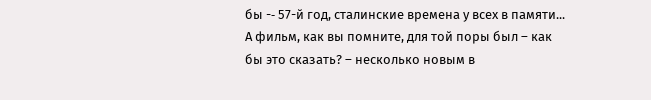бы -‐ 57-й год, сталинские времена у всех в памяти... А фильм, как вы помните, для той поры был – как бы это сказать? – несколько новым в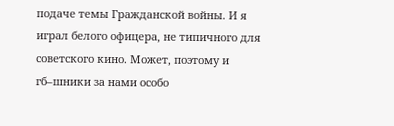подаче темы Гражданской войны. И я играл белого офицера, не типичного для советского кино. Может, поэтому и гб–шники за нами особо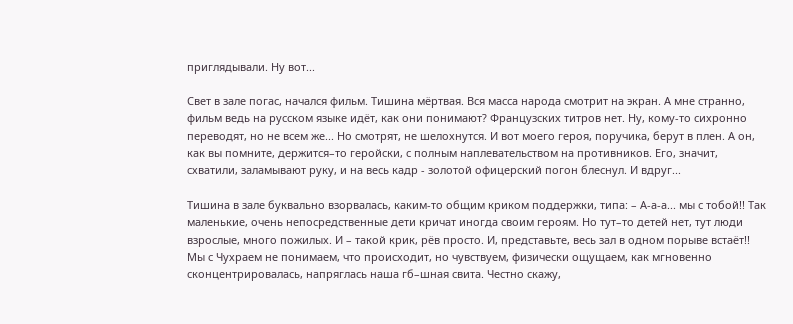приглядывали. Ну вот...

Свет в зале погас, начался фильм. Тишина мёртвая. Вся масса народа смотрит на экран. А мне странно, фильм ведь на русском языке идёт, как они понимают? Французских титров нет. Ну, кому-то сихронно переводят, но не всем же... Но смотрят, не шелохнутся. И вот моего героя, поручика, берут в плен. А он, как вы помните, держится–то геройски, с полным наплевательством на противников. Его, значит, схватили, заламывают руку, и на весь кадр - золотой офицерский погон блеснул. И вдруг...

Тишина в зале буквально взорвалась, каким-то общим криком поддержки, типа: – А-а-а... мы с тобой!! Так маленькие, очень непосредственные дети кричат иногда своим героям. Но тут–то детей нет, тут люди взрослые, много пожилых. И – такой крик, рёв просто. И, представьте, весь зал в одном порыве встаёт!! Мы с Чухраем не понимаем, что происходит, но чувствуем, физически ощущаем, как мгновенно сконцентрировалась, напряглась наша гб–шная свита. Честно скажу,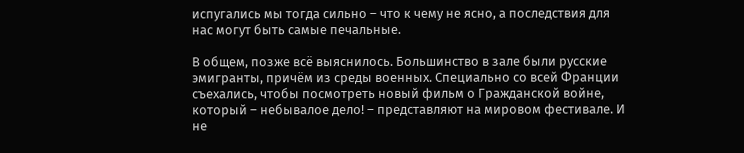испугались мы тогда сильно – что к чему не ясно, а последствия для нас могут быть самые печальные.

В общем, позже всё выяснилось. Большинство в зале были русские эмигранты, причём из среды военных. Специально со всей Франции съехались, чтобы посмотреть новый фильм о Гражданской войне, который – небывалое дело! – представляют на мировом фестивале. И не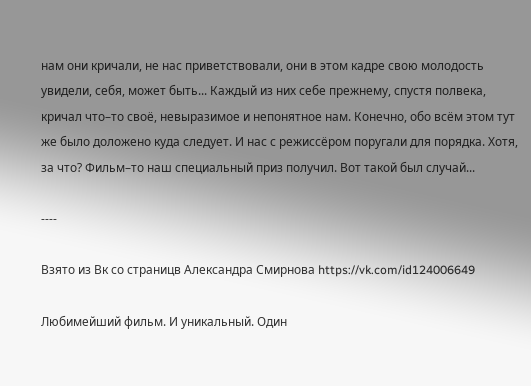нам они кричали, не нас приветствовали, они в этом кадре свою молодость увидели, себя, может быть... Каждый из них себе прежнему, спустя полвека, кричал что–то своё, невыразимое и непонятное нам. Конечно, обо всём этом тут же было доложено куда следует. И нас с режиссёром поругали для порядка. Хотя, за что? Фильм–то наш специальный приз получил. Вот такой был случай...

----

Взято из Вк со страницв Александра Смирнова https://vk.com/id124006649

Любимейший фильм. И уникальный. Один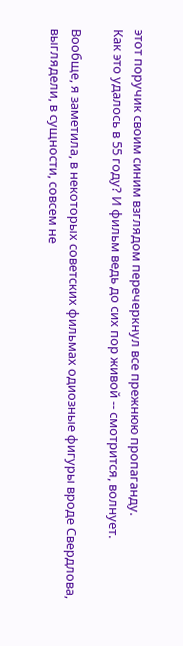этот поручик своим синим взглядом перечеркнул все прежнюю пропаганду.
Как это удалось в 55 году? И фильм ведь до сих пор живой -- смотрится, волнует.

Вообще, я заметила, в некоторых советских фильмах одиозные фигуры вроде Свердлова, выглядели, в сущности, совсем не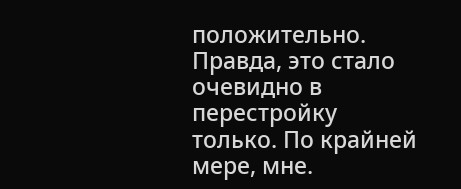положительно. Правда, это стало очевидно в перестройку только. По крайней мере, мне.